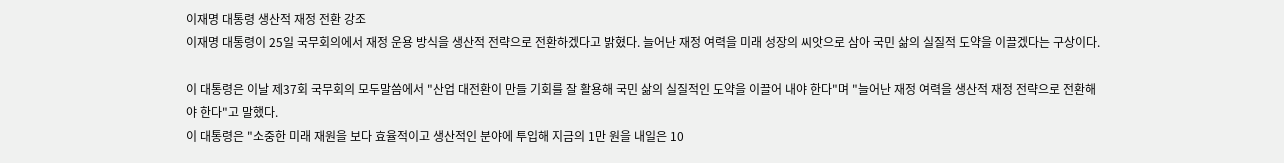이재명 대통령 생산적 재정 전환 강조
이재명 대통령이 25일 국무회의에서 재정 운용 방식을 생산적 전략으로 전환하겠다고 밝혔다. 늘어난 재정 여력을 미래 성장의 씨앗으로 삼아 국민 삶의 실질적 도약을 이끌겠다는 구상이다.

이 대통령은 이날 제37회 국무회의 모두말씀에서 "산업 대전환이 만들 기회를 잘 활용해 국민 삶의 실질적인 도약을 이끌어 내야 한다"며 "늘어난 재정 여력을 생산적 재정 전략으로 전환해야 한다"고 말했다.
이 대통령은 "소중한 미래 재원을 보다 효율적이고 생산적인 분야에 투입해 지금의 1만 원을 내일은 10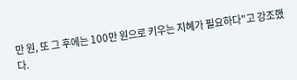만 원, 또 그 후에는 100만 원으로 키우는 지혜가 필요하다"고 강조했다.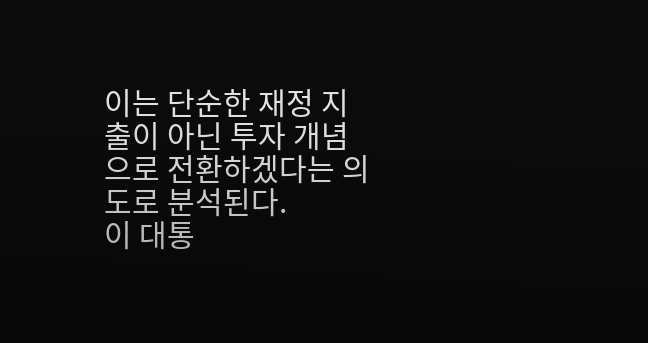이는 단순한 재정 지출이 아닌 투자 개념으로 전환하겠다는 의도로 분석된다.
이 대통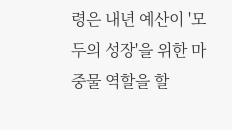령은 내년 예산이 '모두의 성장'을 위한 마중물 역할을 할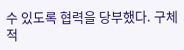수 있도록 협력을 당부했다. 구체적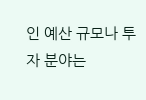인 예산 규모나 투자 분야는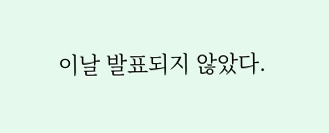이날 발표되지 않았다.